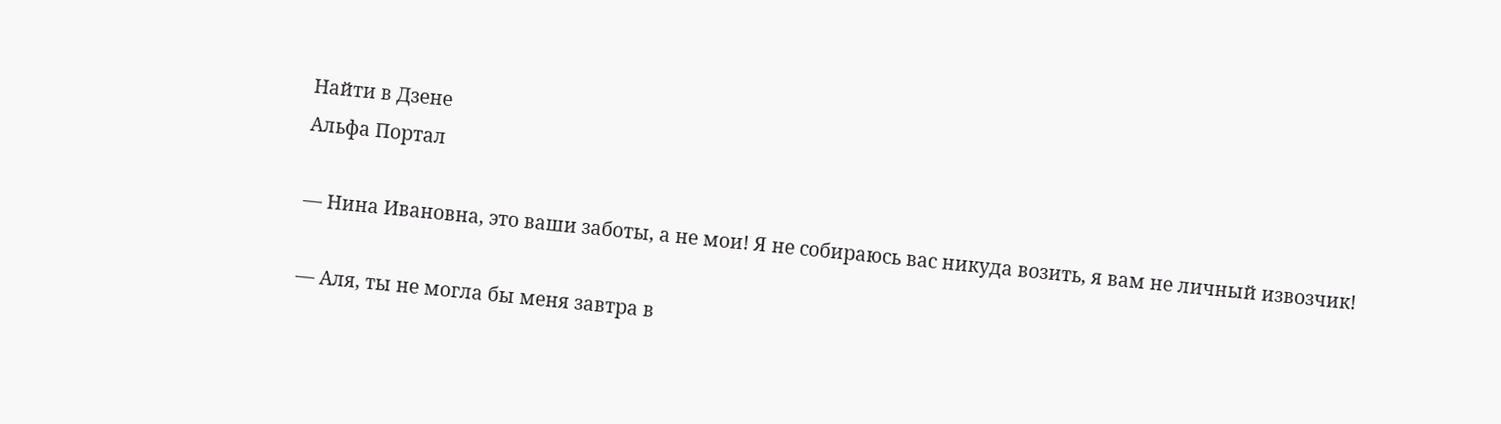Найти в Дзене
Альфа Портал

— Нина Ивановна, это ваши заботы, а не мои! Я не собираюсь вас никуда возить, я вам не личный извозчик!

— Аля, ты не могла бы меня завтра в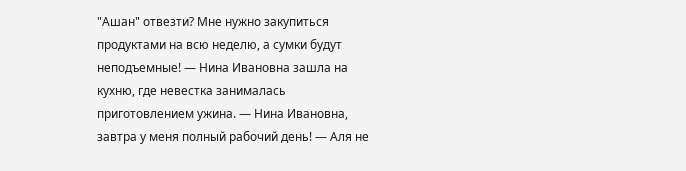"Ашан" отвезти? Мне нужно закупиться продуктами на всю неделю, а сумки будут неподъемные! — Нина Ивановна зашла на кухню, где невестка занималась приготовлением ужина. — Нина Ивановна, завтра у меня полный рабочий день! — Аля не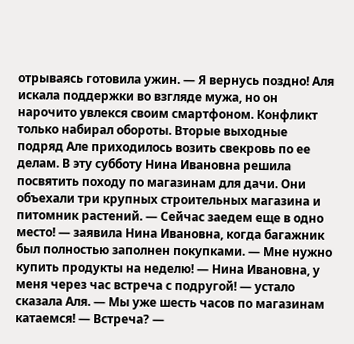отрываясь готовила ужин. — Я вернусь поздно! Аля искала поддержки во взгляде мужа, но он нарочито увлекся своим смартфоном. Конфликт только набирал обороты. Вторые выходные подряд Але приходилось возить свекровь по ее делам. В эту субботу Нина Ивановна решила посвятить походу по магазинам для дачи. Они объехали три крупных строительных магазина и питомник растений. — Сейчас заедем еще в одно место! — заявила Нина Ивановна, когда багажник был полностью заполнен покупками. — Мне нужно купить продукты на неделю! — Нина Ивановна, у меня через час встреча с подругой! — устало сказала Аля. — Мы уже шесть часов по магазинам катаемся! — Встреча? —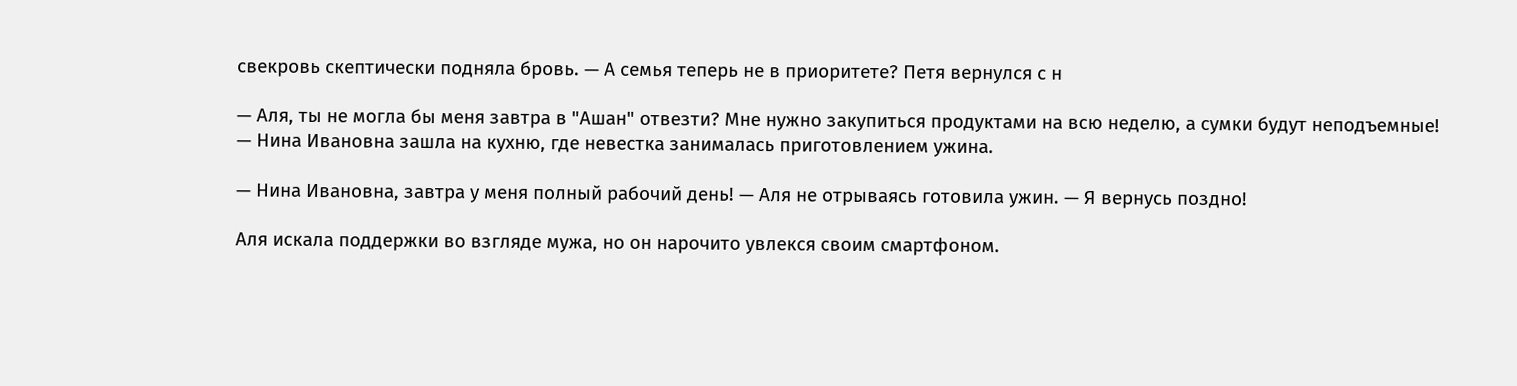свекровь скептически подняла бровь. — А семья теперь не в приоритете? Петя вернулся с н

— Аля, ты не могла бы меня завтра в "Ашан" отвезти? Мне нужно закупиться продуктами на всю неделю, а сумки будут неподъемные! — Нина Ивановна зашла на кухню, где невестка занималась приготовлением ужина.

— Нина Ивановна, завтра у меня полный рабочий день! — Аля не отрываясь готовила ужин. — Я вернусь поздно!

Аля искала поддержки во взгляде мужа, но он нарочито увлекся своим смартфоном.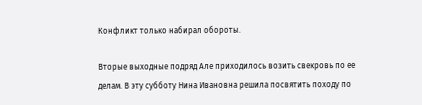Конфликт только набирал обороты.

Вторые выходные подряд Але приходилось возить свекровь по ее делам. В эту субботу Нина Ивановна решила посвятить походу по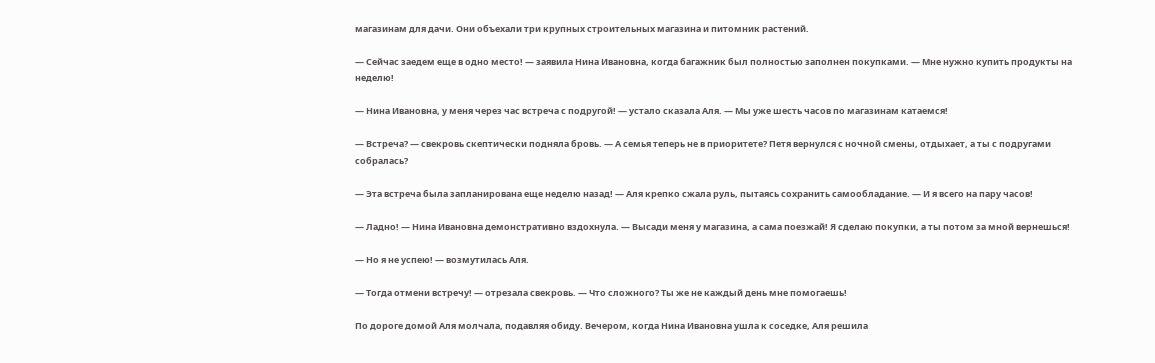магазинам для дачи. Они объехали три крупных строительных магазина и питомник растений.

— Сейчас заедем еще в одно место! — заявила Нина Ивановна, когда багажник был полностью заполнен покупками. — Мне нужно купить продукты на неделю!

— Нина Ивановна, у меня через час встреча с подругой! — устало сказала Аля. — Мы уже шесть часов по магазинам катаемся!

— Встреча? — свекровь скептически подняла бровь. — А семья теперь не в приоритете? Петя вернулся с ночной смены, отдыхает, а ты с подругами собралась?

— Эта встреча была запланирована еще неделю назад! — Аля крепко сжала руль, пытаясь сохранить самообладание. — И я всего на пару часов!

— Ладно! — Нина Ивановна демонстративно вздохнула. — Высади меня у магазина, а сама поезжай! Я сделаю покупки, а ты потом за мной вернешься!

— Но я не успею! — возмутилась Аля.

— Тогда отмени встречу! — отрезала свекровь. — Что сложного? Ты же не каждый день мне помогаешь!

По дороге домой Аля молчала, подавляя обиду. Вечером, когда Нина Ивановна ушла к соседке, Аля решила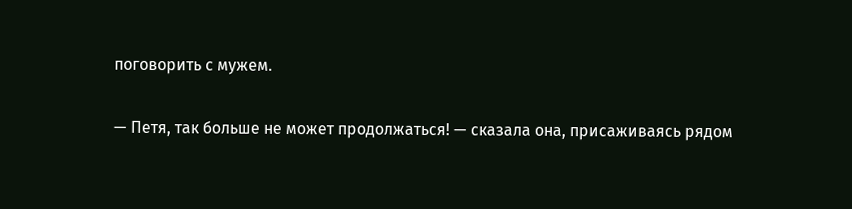поговорить с мужем.

— Петя, так больше не может продолжаться! — сказала она, присаживаясь рядом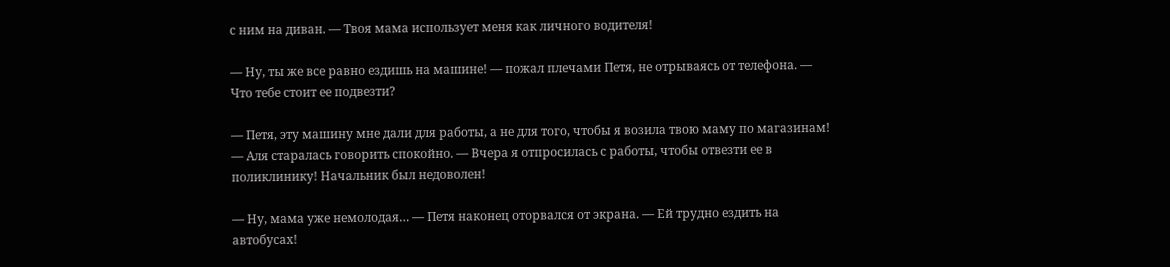с ним на диван. — Твоя мама использует меня как личного водителя!

— Ну, ты же все равно ездишь на машине! — пожал плечами Петя, не отрываясь от телефона. — Что тебе стоит ее подвезти?

— Петя, эту машину мне дали для работы, а не для того, чтобы я возила твою маму по магазинам! — Аля старалась говорить спокойно. — Вчера я отпросилась с работы, чтобы отвезти ее в поликлинику! Начальник был недоволен!

— Ну, мама уже немолодая… — Петя наконец оторвался от экрана. — Ей трудно ездить на автобусах!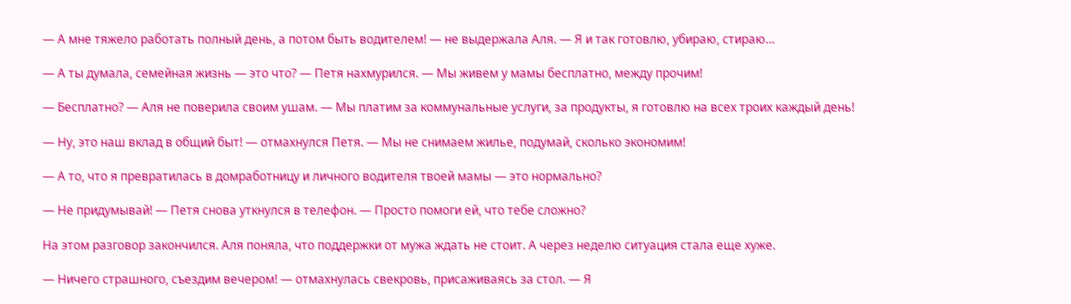— А мне тяжело работать полный день, а потом быть водителем! — не выдержала Аля. — Я и так готовлю, убираю, стираю…

— А ты думала, семейная жизнь — это что? — Петя нахмурился. — Мы живем у мамы бесплатно, между прочим!

— Бесплатно? — Аля не поверила своим ушам. — Мы платим за коммунальные услуги, за продукты, я готовлю на всех троих каждый день!

— Ну, это наш вклад в общий быт! — отмахнулся Петя. — Мы не снимаем жилье, подумай, сколько экономим!

— А то, что я превратилась в домработницу и личного водителя твоей мамы — это нормально?

— Не придумывай! — Петя снова уткнулся в телефон. — Просто помоги ей, что тебе сложно?

На этом разговор закончился. Аля поняла, что поддержки от мужа ждать не стоит. А через неделю ситуация стала еще хуже.

— Ничего страшного, съездим вечером! — отмахнулась свекровь, присаживаясь за стол. — Я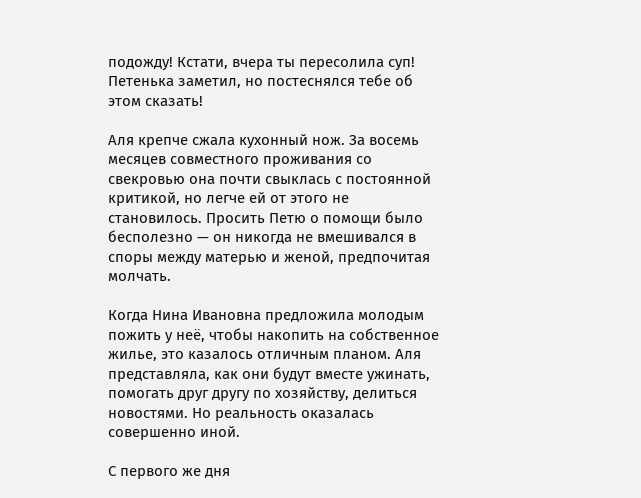подожду! Кстати, вчера ты пересолила суп! Петенька заметил, но постеснялся тебе об этом сказать!

Аля крепче сжала кухонный нож. За восемь месяцев совместного проживания со свекровью она почти свыклась с постоянной критикой, но легче ей от этого не становилось. Просить Петю о помощи было бесполезно — он никогда не вмешивался в споры между матерью и женой, предпочитая молчать.

Когда Нина Ивановна предложила молодым пожить у неё, чтобы накопить на собственное жилье, это казалось отличным планом. Аля представляла, как они будут вместе ужинать, помогать друг другу по хозяйству, делиться новостями. Но реальность оказалась совершенно иной.

С первого же дня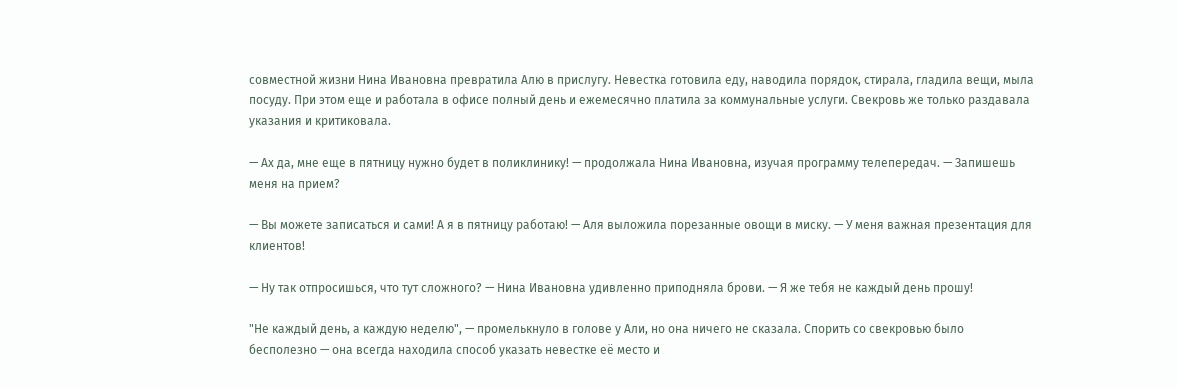совместной жизни Нина Ивановна превратила Алю в прислугу. Невестка готовила еду, наводила порядок, стирала, гладила вещи, мыла посуду. При этом еще и работала в офисе полный день и ежемесячно платила за коммунальные услуги. Свекровь же только раздавала указания и критиковала.

— Ах да, мне еще в пятницу нужно будет в поликлинику! — продолжала Нина Ивановна, изучая программу телепередач. — Запишешь меня на прием?

— Вы можете записаться и сами! А я в пятницу работаю! — Аля выложила порезанные овощи в миску. — У меня важная презентация для клиентов!

— Ну так отпросишься, что тут сложного? — Нина Ивановна удивленно приподняла брови. — Я же тебя не каждый день прошу!

"Не каждый день, а каждую неделю", — промелькнуло в голове у Али, но она ничего не сказала. Спорить со свекровью было бесполезно — она всегда находила способ указать невестке её место и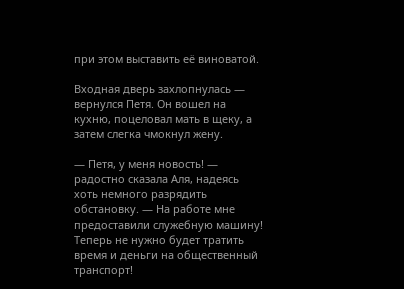при этом выставить её виноватой.

Входная дверь захлопнулась — вернулся Петя. Он вошел на кухню, поцеловал мать в щеку, а затем слегка чмокнул жену.

— Петя, у меня новость! — радостно сказала Аля, надеясь хоть немного разрядить обстановку. — На работе мне предоставили служебную машину! Теперь не нужно будет тратить время и деньги на общественный транспорт!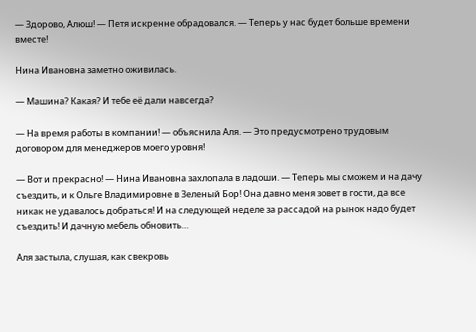— Здорово, Алюш! — Петя искренне обрадовался. — Теперь у нас будет больше времени вместе!

Нина Ивановна заметно оживилась.

— Машина? Какая? И тебе её дали навсегда?

— На время работы в компании! — объяснила Аля. — Это предусмотрено трудовым договором для менеджеров моего уровня!

— Вот и прекрасно! — Нина Ивановна захлопала в ладоши. — Теперь мы сможем и на дачу съездить, и к Ольге Владимировне в Зеленый Бор! Она давно меня зовет в гости, да все никак не удавалось добраться! И на следующей неделе за рассадой на рынок надо будет съездить! И дачную мебель обновить…

Аля застыла, слушая, как свекровь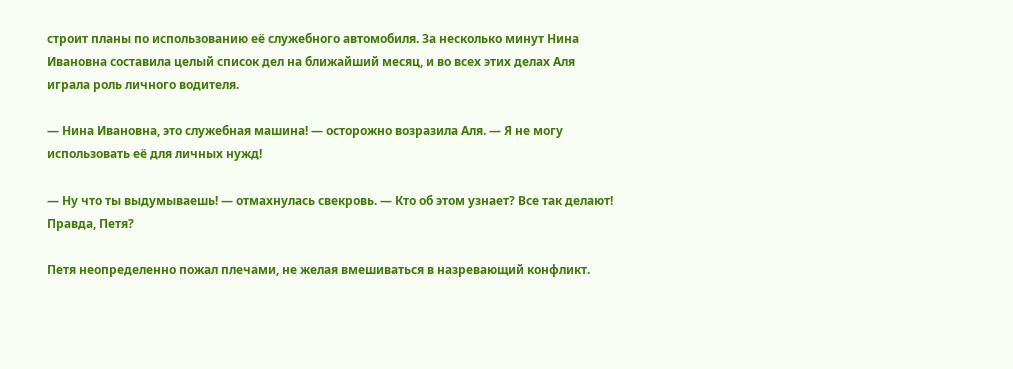строит планы по использованию её служебного автомобиля. За несколько минут Нина Ивановна составила целый список дел на ближайший месяц, и во всех этих делах Аля играла роль личного водителя.

— Нина Ивановна, это служебная машина! — осторожно возразила Аля. — Я не могу использовать её для личных нужд!

— Ну что ты выдумываешь! — отмахнулась свекровь. — Кто об этом узнает? Все так делают! Правда, Петя?

Петя неопределенно пожал плечами, не желая вмешиваться в назревающий конфликт.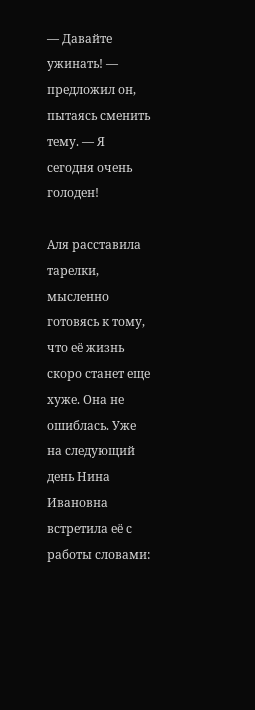— Давайте ужинать! — предложил он, пытаясь сменить тему. — Я сегодня очень голоден!

Аля расставила тарелки, мысленно готовясь к тому, что её жизнь скоро станет еще хуже. Она не ошиблась. Уже на следующий день Нина Ивановна встретила её с работы словами: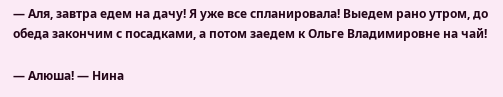— Аля, завтра едем на дачу! Я уже все спланировала! Выедем рано утром, до обеда закончим с посадками, а потом заедем к Ольге Владимировне на чай!

— Алюша! — Нина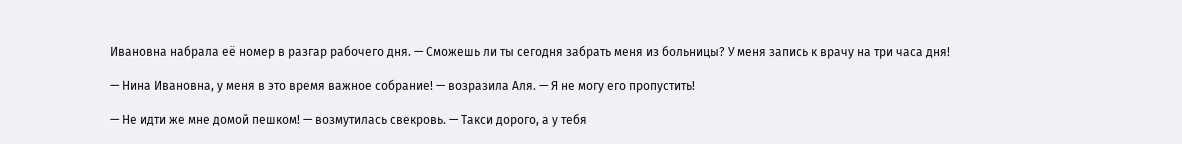Ивановна набрала её номер в разгар рабочего дня. — Сможешь ли ты сегодня забрать меня из больницы? У меня запись к врачу на три часа дня!

— Нина Ивановна, у меня в это время важное собрание! — возразила Аля. — Я не могу его пропустить!

— Не идти же мне домой пешком! — возмутилась свекровь. — Такси дорого, а у тебя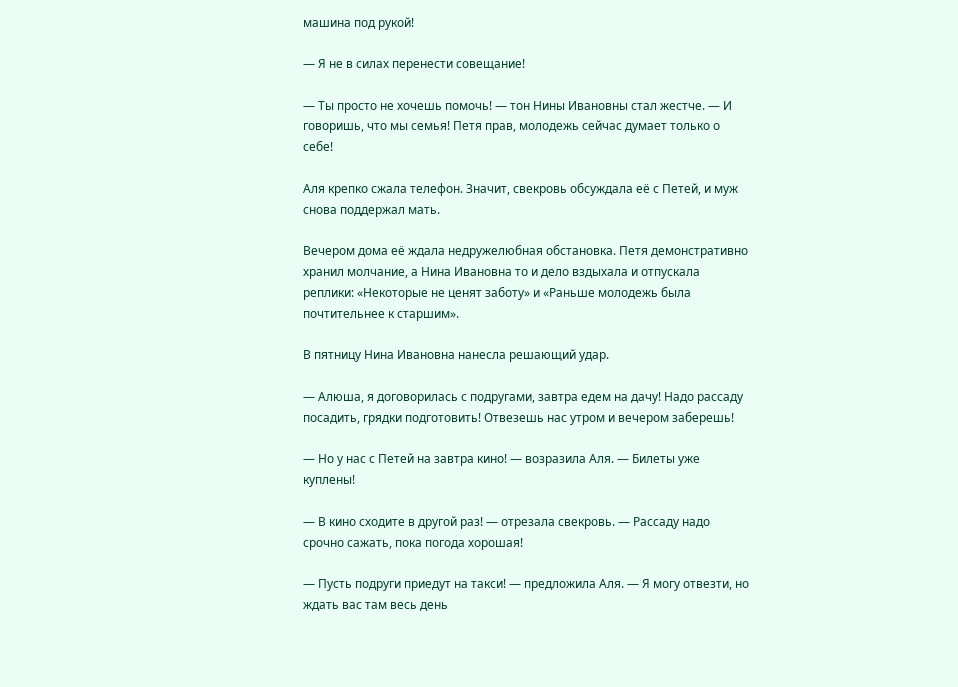машина под рукой!

— Я не в силах перенести совещание!

— Ты просто не хочешь помочь! — тон Нины Ивановны стал жестче. — И говоришь, что мы семья! Петя прав, молодежь сейчас думает только о себе!

Аля крепко сжала телефон. Значит, свекровь обсуждала её с Петей, и муж снова поддержал мать.

Вечером дома её ждала недружелюбная обстановка. Петя демонстративно хранил молчание, а Нина Ивановна то и дело вздыхала и отпускала реплики: «Некоторые не ценят заботу» и «Раньше молодежь была почтительнее к старшим».

В пятницу Нина Ивановна нанесла решающий удар.

— Алюша, я договорилась с подругами, завтра едем на дачу! Надо рассаду посадить, грядки подготовить! Отвезешь нас утром и вечером заберешь!

— Но у нас с Петей на завтра кино! — возразила Аля. — Билеты уже куплены!

— В кино сходите в другой раз! — отрезала свекровь. — Рассаду надо срочно сажать, пока погода хорошая!

— Пусть подруги приедут на такси! — предложила Аля. — Я могу отвезти, но ждать вас там весь день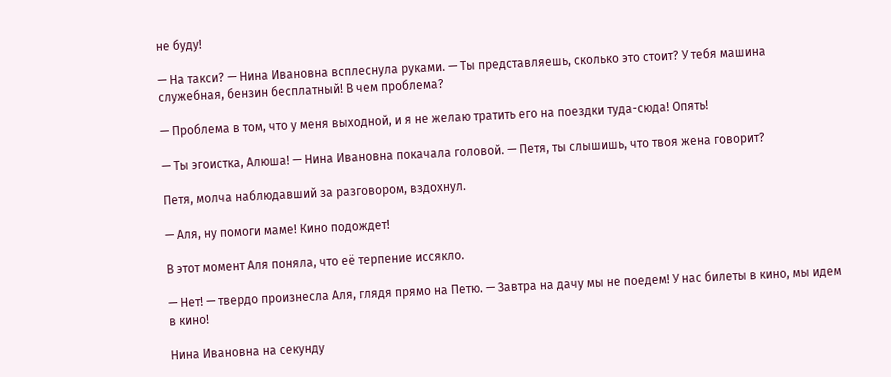не буду!

— На такси? — Нина Ивановна всплеснула руками. — Ты представляешь, сколько это стоит? У тебя машина служебная, бензин бесплатный! В чем проблема?

— Проблема в том, что у меня выходной, и я не желаю тратить его на поездки туда-сюда! Опять!

— Ты эгоистка, Алюша! — Нина Ивановна покачала головой. — Петя, ты слышишь, что твоя жена говорит?

Петя, молча наблюдавший за разговором, вздохнул.

— Аля, ну помоги маме! Кино подождет!

В этот момент Аля поняла, что её терпение иссякло.

— Нет! — твердо произнесла Аля, глядя прямо на Петю. — Завтра на дачу мы не поедем! У нас билеты в кино, мы идем в кино!

Нина Ивановна на секунду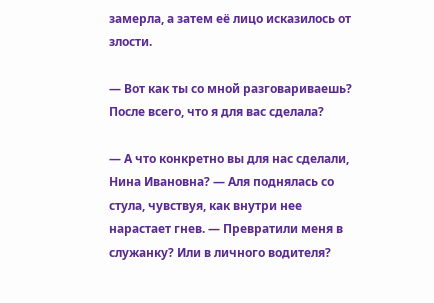замерла, а затем её лицо исказилось от злости.

— Вот как ты со мной разговариваешь? После всего, что я для вас сделала?

— А что конкретно вы для нас сделали, Нина Ивановна? — Аля поднялась со стула, чувствуя, как внутри нее нарастает гнев. — Превратили меня в служанку? Или в личного водителя?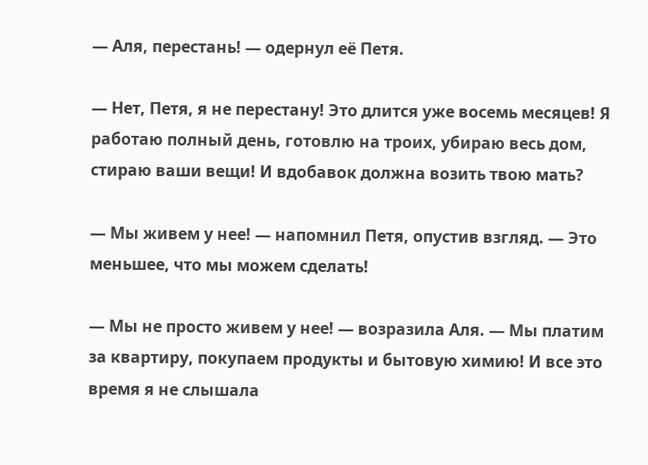— Аля, перестань! — одернул её Петя.

— Нет, Петя, я не перестану! Это длится уже восемь месяцев! Я работаю полный день, готовлю на троих, убираю весь дом, стираю ваши вещи! И вдобавок должна возить твою мать?

— Мы живем у нее! — напомнил Петя, опустив взгляд. — Это меньшее, что мы можем сделать!

— Мы не просто живем у нее! — возразила Аля. — Мы платим за квартиру, покупаем продукты и бытовую химию! И все это время я не слышала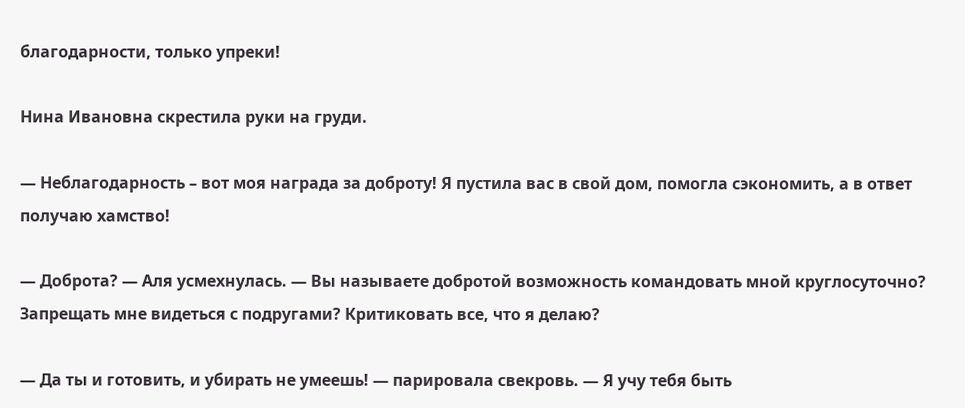благодарности, только упреки!

Нина Ивановна скрестила руки на груди.

— Неблагодарность – вот моя награда за доброту! Я пустила вас в свой дом, помогла сэкономить, а в ответ получаю хамство!

— Доброта? — Аля усмехнулась. — Вы называете добротой возможность командовать мной круглосуточно? Запрещать мне видеться с подругами? Критиковать все, что я делаю?

— Да ты и готовить, и убирать не умеешь! — парировала свекровь. — Я учу тебя быть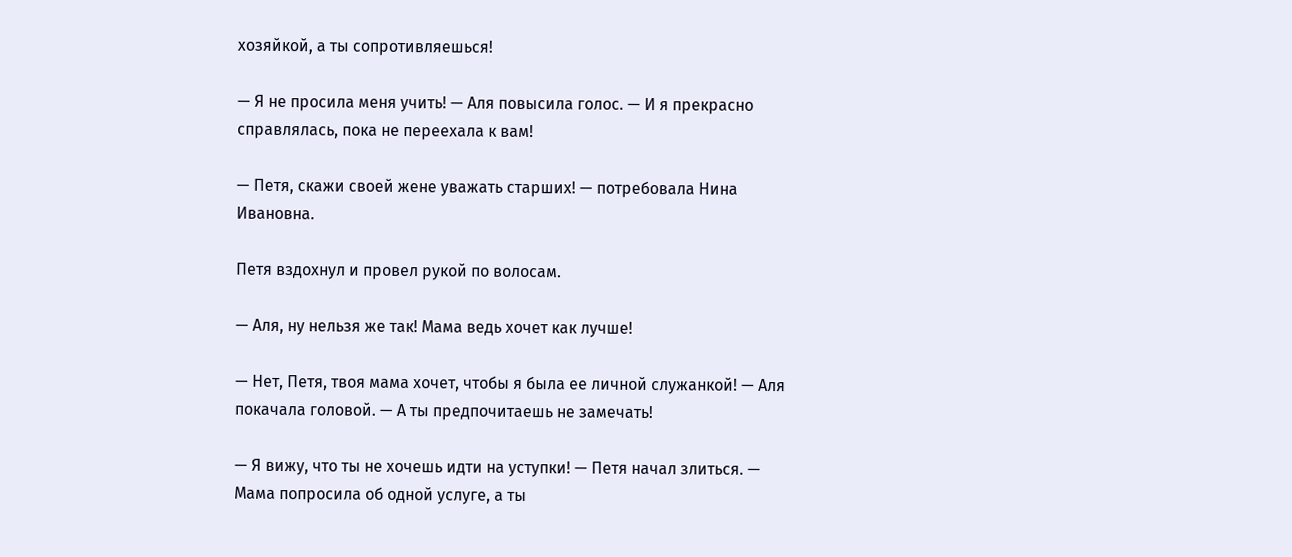хозяйкой, а ты сопротивляешься!

— Я не просила меня учить! — Аля повысила голос. — И я прекрасно справлялась, пока не переехала к вам!

— Петя, скажи своей жене уважать старших! — потребовала Нина Ивановна.

Петя вздохнул и провел рукой по волосам.

— Аля, ну нельзя же так! Мама ведь хочет как лучше!

— Нет, Петя, твоя мама хочет, чтобы я была ее личной служанкой! — Аля покачала головой. — А ты предпочитаешь не замечать!

— Я вижу, что ты не хочешь идти на уступки! — Петя начал злиться. — Мама попросила об одной услуге, а ты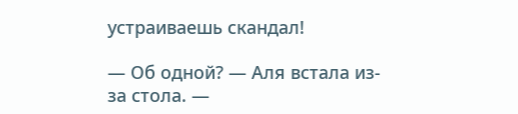устраиваешь скандал!

— Об одной? — Аля встала из-за стола. —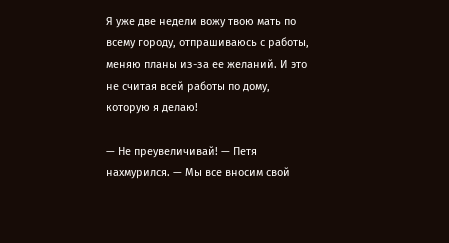Я уже две недели вожу твою мать по всему городу, отпрашиваюсь с работы, меняю планы из-за ее желаний. И это не считая всей работы по дому, которую я делаю!

— Не преувеличивай! — Петя нахмурился. — Мы все вносим свой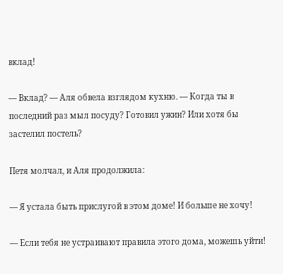вклад!

— Вклад? — Аля обвела взглядом кухню. — Когда ты в последний раз мыл посуду? Готовил ужин? Или хотя бы застелил постель?

Петя молчал, и Аля продолжила:

— Я устала быть прислугой в этом доме! И больше не хочу!

— Если тебя не устраивают правила этого дома, можешь уйти!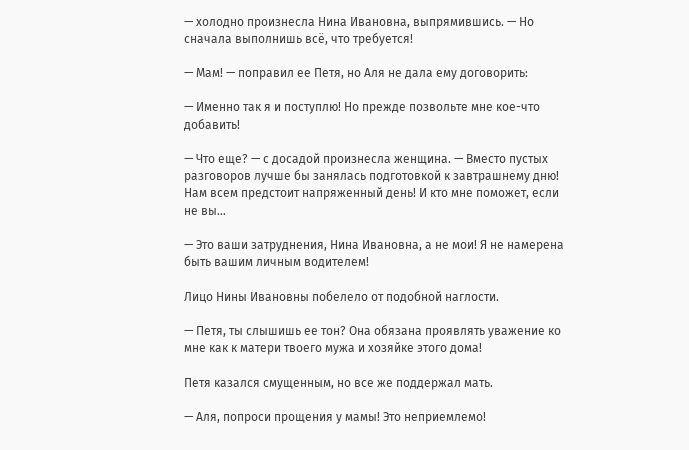— холодно произнесла Нина Ивановна, выпрямившись. — Но сначала выполнишь всё, что требуется!

— Мам! — поправил ее Петя, но Аля не дала ему договорить:

— Именно так я и поступлю! Но прежде позвольте мне кое-что добавить!

— Что еще? — с досадой произнесла женщина. — Вместо пустых разговоров лучше бы занялась подготовкой к завтрашнему дню! Нам всем предстоит напряженный день! И кто мне поможет, если не вы…

— Это ваши затруднения, Нина Ивановна, а не мои! Я не намерена быть вашим личным водителем!

Лицо Нины Ивановны побелело от подобной наглости.

— Петя, ты слышишь ее тон? Она обязана проявлять уважение ко мне как к матери твоего мужа и хозяйке этого дома!

Петя казался смущенным, но все же поддержал мать.

— Аля, попроси прощения у мамы! Это неприемлемо!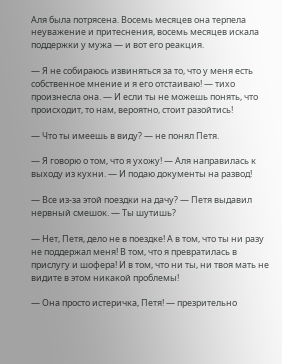Аля была потрясена. Восемь месяцев она терпела неуважение и притеснения, восемь месяцев искала поддержки у мужа — и вот его реакция.

— Я не собираюсь извиняться за то, что у меня есть собственное мнение и я его отстаиваю! — тихо произнесла она. — И если ты не можешь понять, что происходит, то нам, вероятно, стоит разойтись!

— Что ты имеешь в виду? — не понял Петя.

— Я говорю о том, что я ухожу! — Аля направилась к выходу из кухни. — И подаю документы на развод!

— Все из-за этой поездки на дачу? — Петя выдавил нервный смешок. — Ты шутишь?

— Нет, Петя, дело не в поездке! А в том, что ты ни разу не поддержал меня! В том, что я превратилась в прислугу и шофера! И в том, что ни ты, ни твоя мать не видите в этом никакой проблемы!

— Она просто истеричка, Петя! — презрительно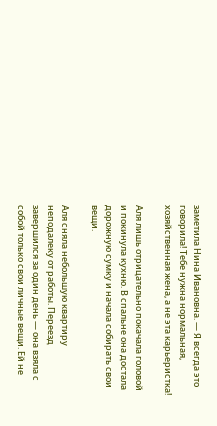заметила Нина Ивановна. — Я всегда это говорила! Тебе нужна нормальная, хозяйственная жена, а не эта карьеристка!

Аля лишь отрицательно покачала головой и покинула кухню. В спальне она достала дорожную сумку и начала собирать свои вещи.

Аля сняла небольшую квартиру неподалеку от работы. Переезд завершился за один день — она взяла с собой только свои личные вещи. Ей не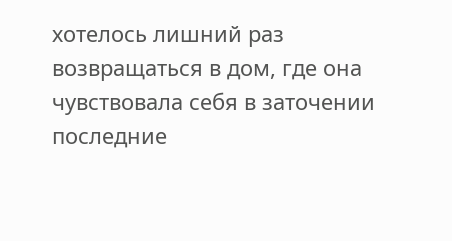хотелось лишний раз возвращаться в дом, где она чувствовала себя в заточении последние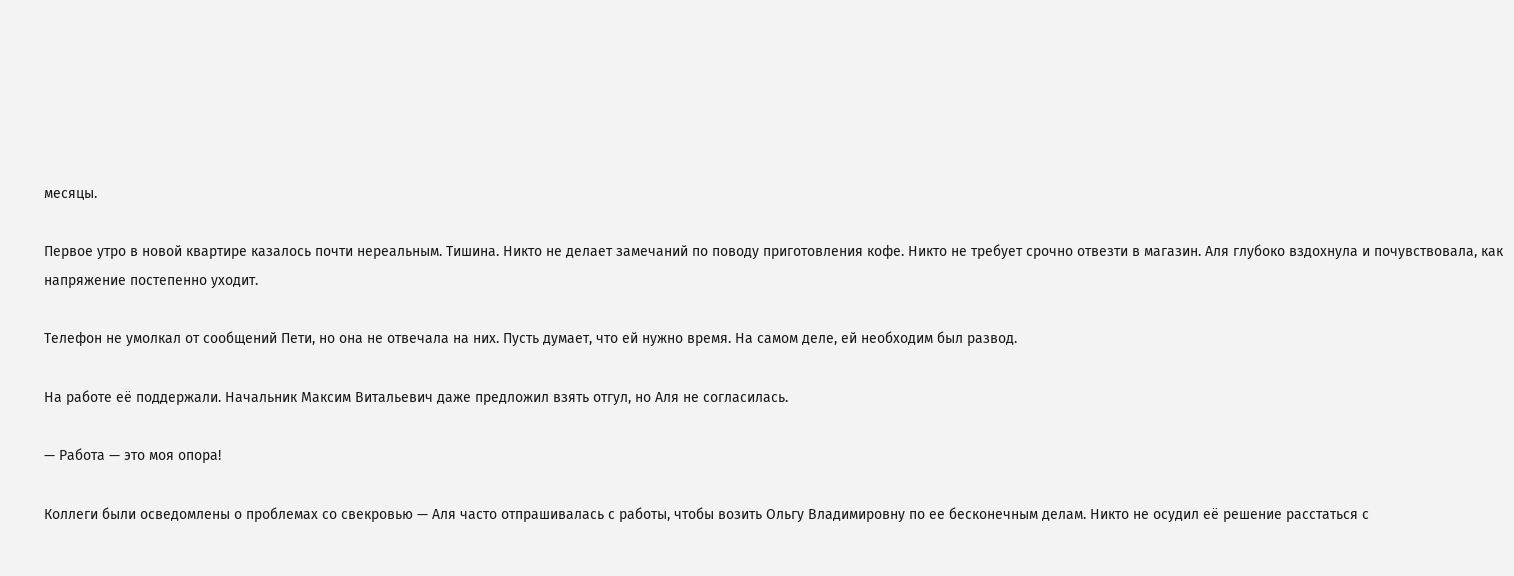месяцы.

Первое утро в новой квартире казалось почти нереальным. Тишина. Никто не делает замечаний по поводу приготовления кофе. Никто не требует срочно отвезти в магазин. Аля глубоко вздохнула и почувствовала, как напряжение постепенно уходит.

Телефон не умолкал от сообщений Пети, но она не отвечала на них. Пусть думает, что ей нужно время. На самом деле, ей необходим был развод.

На работе её поддержали. Начальник Максим Витальевич даже предложил взять отгул, но Аля не согласилась.

— Работа — это моя опора!

Коллеги были осведомлены о проблемах со свекровью — Аля часто отпрашивалась с работы, чтобы возить Ольгу Владимировну по ее бесконечным делам. Никто не осудил её решение расстаться с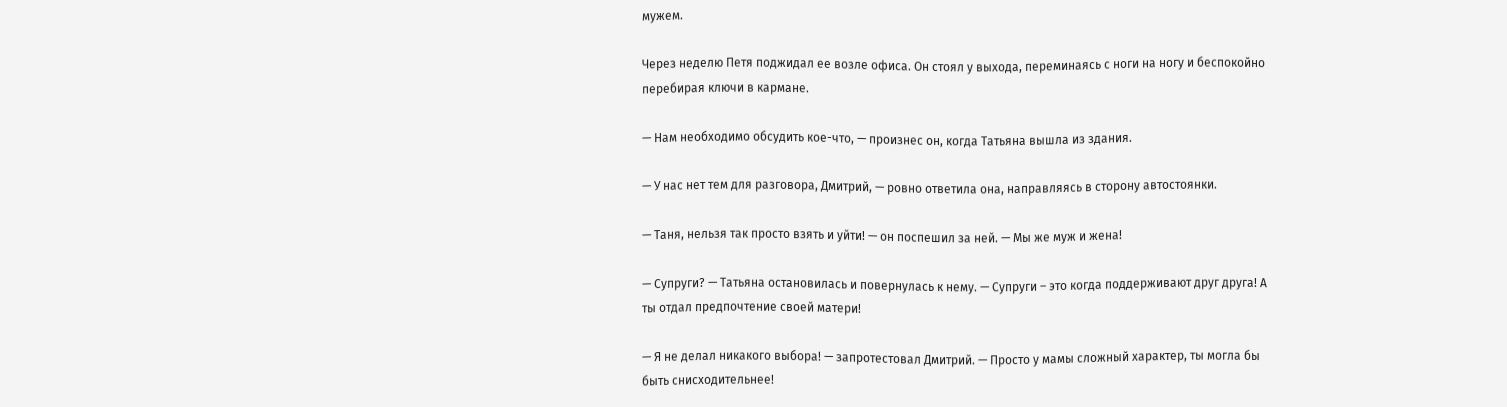мужем.

Через неделю Петя поджидал ее возле офиса. Он стоял у выхода, переминаясь с ноги на ногу и беспокойно перебирая ключи в кармане.

— Нам необходимо обсудить кое-что, — произнес он, когда Татьяна вышла из здания.

— У нас нет тем для разговора, Дмитрий, — ровно ответила она, направляясь в сторону автостоянки.

— Таня, нельзя так просто взять и уйти! — он поспешил за ней. — Мы же муж и жена!

— Супруги? — Татьяна остановилась и повернулась к нему. — Супруги – это когда поддерживают друг друга! А ты отдал предпочтение своей матери!

— Я не делал никакого выбора! — запротестовал Дмитрий. — Просто у мамы сложный характер, ты могла бы быть снисходительнее!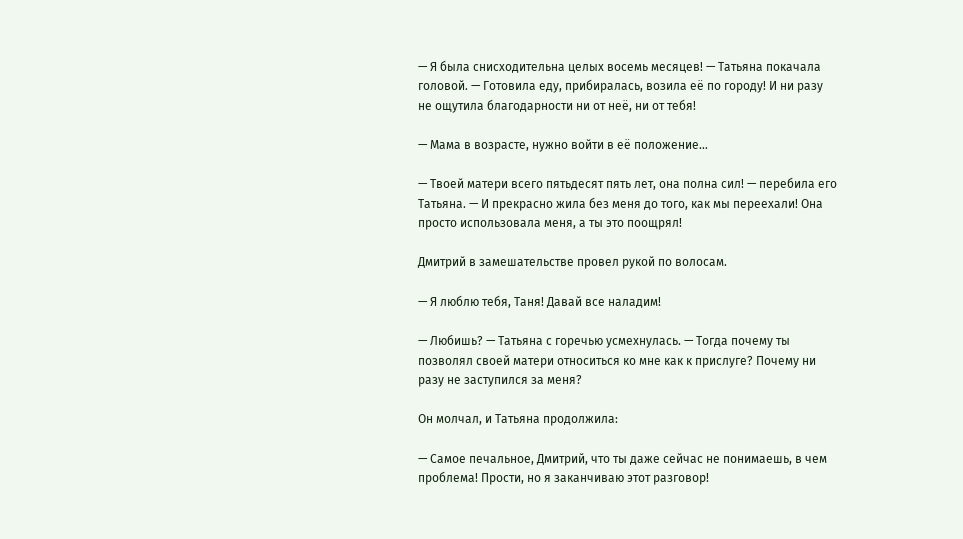— Я была снисходительна целых восемь месяцев! — Татьяна покачала головой. — Готовила еду, прибиралась, возила её по городу! И ни разу не ощутила благодарности ни от неё, ни от тебя!

— Мама в возрасте, нужно войти в её положение…

— Твоей матери всего пятьдесят пять лет, она полна сил! — перебила его Татьяна. — И прекрасно жила без меня до того, как мы переехали! Она просто использовала меня, а ты это поощрял!

Дмитрий в замешательстве провел рукой по волосам.

— Я люблю тебя, Таня! Давай все наладим!

— Любишь? — Татьяна с горечью усмехнулась. — Тогда почему ты позволял своей матери относиться ко мне как к прислуге? Почему ни разу не заступился за меня?

Он молчал, и Татьяна продолжила:

— Самое печальное, Дмитрий, что ты даже сейчас не понимаешь, в чем проблема! Прости, но я заканчиваю этот разговор!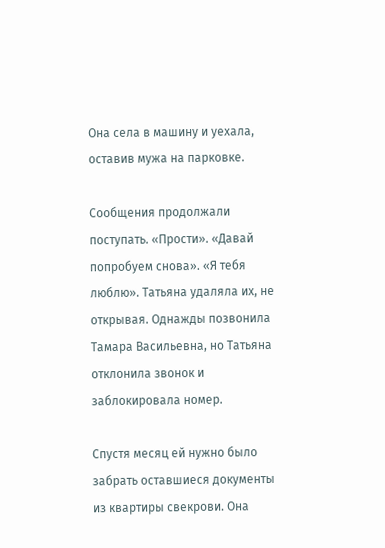Она села в машину и уехала, оставив мужа на парковке.

Сообщения продолжали поступать. «Прости». «Давай попробуем снова». «Я тебя люблю». Татьяна удаляла их, не открывая. Однажды позвонила Тамара Васильевна, но Татьяна отклонила звонок и заблокировала номер.

Спустя месяц ей нужно было забрать оставшиеся документы из квартиры свекрови. Она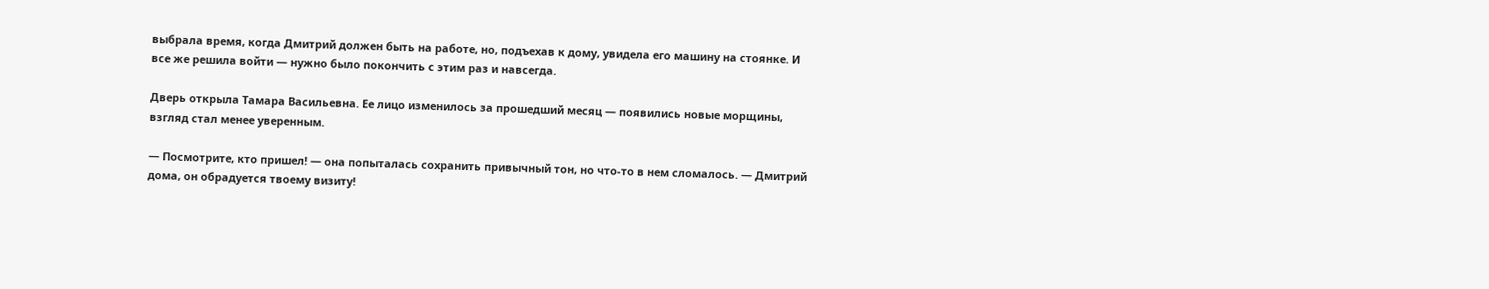выбрала время, когда Дмитрий должен быть на работе, но, подъехав к дому, увидела его машину на стоянке. И все же решила войти — нужно было покончить с этим раз и навсегда.

Дверь открыла Тамара Васильевна. Ее лицо изменилось за прошедший месяц — появились новые морщины, взгляд стал менее уверенным.

— Посмотрите, кто пришел! — она попыталась сохранить привычный тон, но что-то в нем сломалось. — Дмитрий дома, он обрадуется твоему визиту!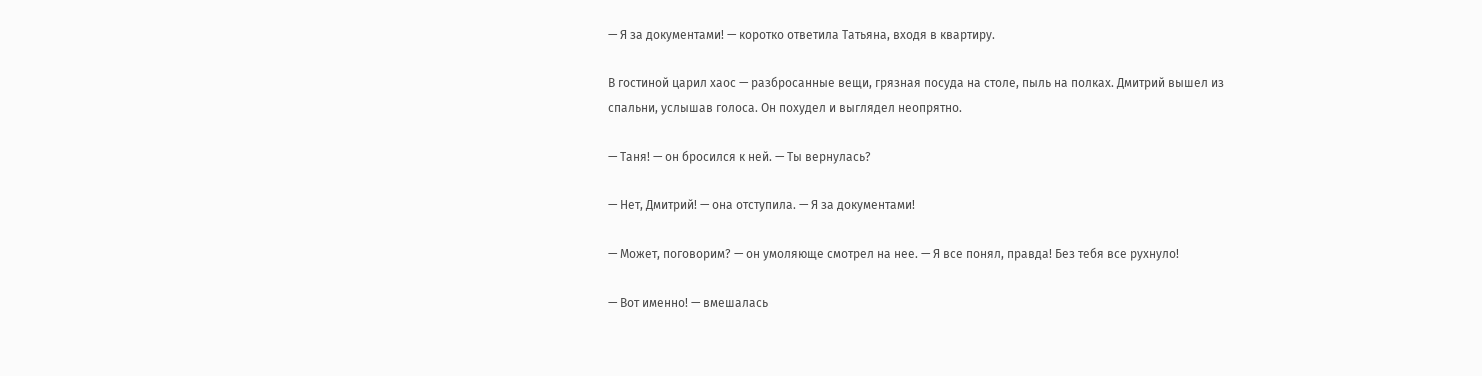— Я за документами! — коротко ответила Татьяна, входя в квартиру.

В гостиной царил хаос — разбросанные вещи, грязная посуда на столе, пыль на полках. Дмитрий вышел из спальни, услышав голоса. Он похудел и выглядел неопрятно.

— Таня! — он бросился к ней. — Ты вернулась?

— Нет, Дмитрий! — она отступила. — Я за документами!

— Может, поговорим? — он умоляюще смотрел на нее. — Я все понял, правда! Без тебя все рухнуло!

— Вот именно! — вмешалась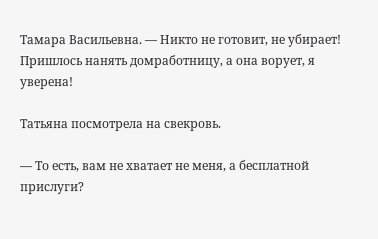Тамара Васильевна. — Никто не готовит, не убирает! Пришлось нанять домработницу, а она ворует, я уверена!

Татьяна посмотрела на свекровь.

— То есть, вам не хватает не меня, а бесплатной прислуги?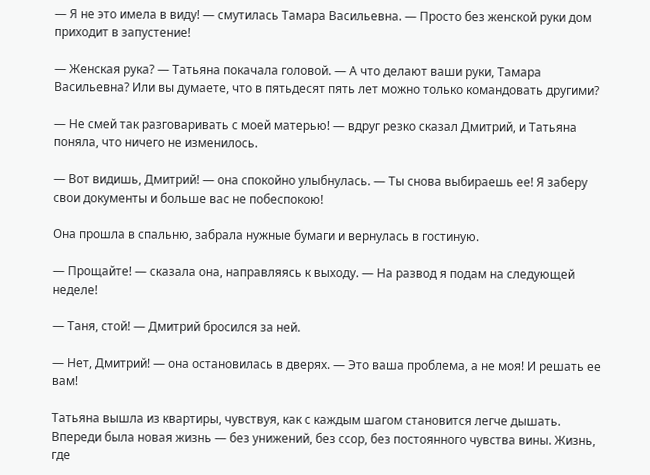— Я не это имела в виду! — смутилась Тамара Васильевна. — Просто без женской руки дом приходит в запустение!

— Женская рука? — Татьяна покачала головой. — А что делают ваши руки, Тамара Васильевна? Или вы думаете, что в пятьдесят пять лет можно только командовать другими?

— Не смей так разговаривать с моей матерью! — вдруг резко сказал Дмитрий, и Татьяна поняла, что ничего не изменилось.

— Вот видишь, Дмитрий! — она спокойно улыбнулась. — Ты снова выбираешь ее! Я заберу свои документы и больше вас не побеспокою!

Она прошла в спальню, забрала нужные бумаги и вернулась в гостиную.

— Прощайте! — сказала она, направляясь к выходу. — На развод я подам на следующей неделе!

— Таня, стой! — Дмитрий бросился за ней.

— Нет, Дмитрий! — она остановилась в дверях. — Это ваша проблема, а не моя! И решать ее вам!

Татьяна вышла из квартиры, чувствуя, как с каждым шагом становится легче дышать. Впереди была новая жизнь — без унижений, без ссор, без постоянного чувства вины. Жизнь, где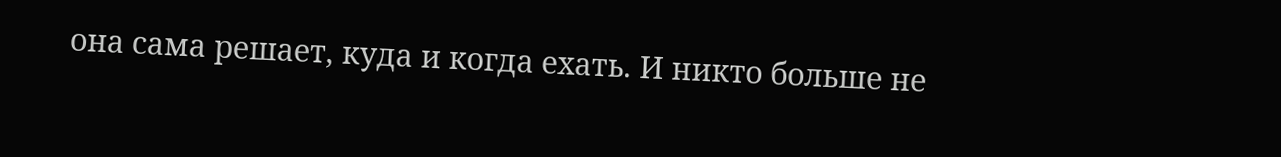она сама решает, куда и когда ехать. И никто больше не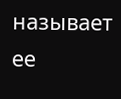называет ее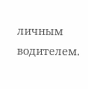личным водителем.